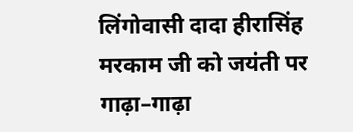लिंगोवासी दादा हीरासिंह मरकाम जी को जयंती पर गाढ़ा–गाढ़ा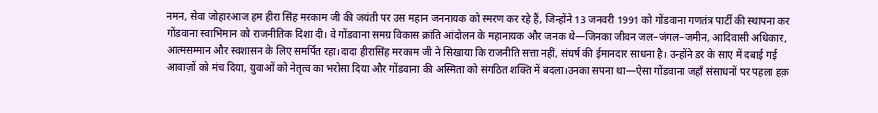नमन, सेवा जोहारआज हम हीरा सिंह मरकाम जी की जयंती पर उस महान जननायक को स्मरण कर रहे हैं, जिन्होंने 13 जनवरी 1991 को गोंडवाना गणतंत्र पार्टी की स्थापना कर गोंडवाना स्वाभिमान को राजनीतिक दिशा दी। वे गोंडवाना समग्र विकास क्रांति आंदोलन के महानायक और जनक थे—जिनका जीवन जल–जंगल–जमीन, आदिवासी अधिकार, आत्मसम्मान और स्वशासन के लिए समर्पित रहा।दादा हीरासिंह मरकाम जी ने सिखाया कि राजनीति सत्ता नहीं, संघर्ष की ईमानदार साधना है। उन्होंने डर के साए में दबाई गई आवाज़ों को मंच दिया, युवाओं को नेतृत्व का भरोसा दिया और गोंडवाना की अस्मिता को संगठित शक्ति में बदला।उनका सपना था—ऐसा गोंडवाना जहाँ संसाधनों पर पहला हक़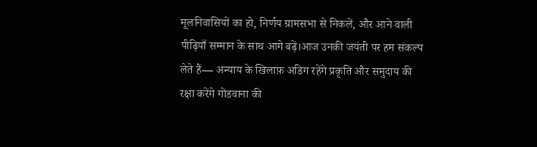मूलनिवासियों का हो, निर्णय ग्रामसभा से निकलें, और आने वाली पीढ़ियाँ सम्मान के साथ आगे बढ़ें।आज उनकी जयंती पर हम संकल्प लेते हैं— अन्याय के खिलाफ़ अडिग रहेंगे प्रकृति और समुदाय की रक्षा करेंगे गोंडवाना की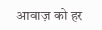आवाज़ को हर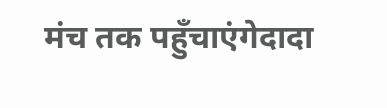मंच तक पहुँचाएंगेदादा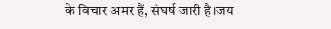के विचार अमर हैं, संघर्ष जारी है।जय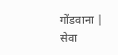गोंडवाना | सेवा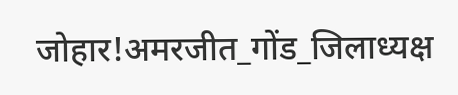जोहार!अमरजीत_गोंड_जिलाध्यक्ष